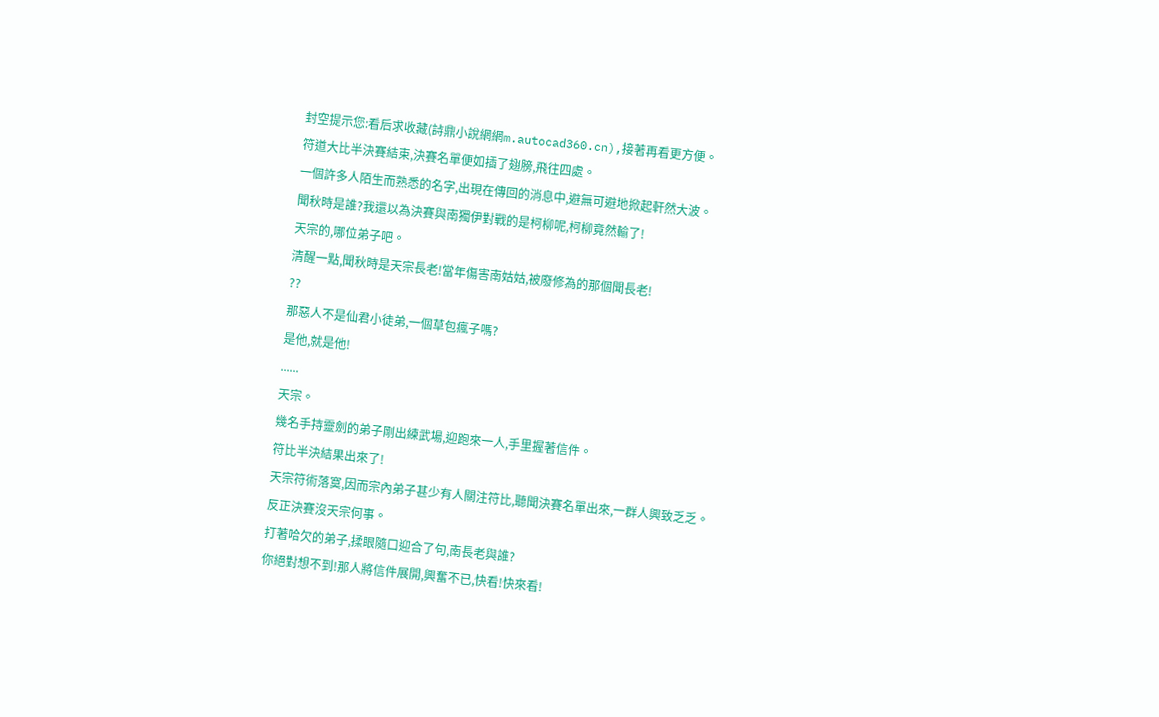封空提示您:看后求收藏(詩鼎小說網網m.autocad360.cn),接著再看更方便。
符道大比半決賽結束,決賽名單便如插了翅膀,飛往四處。
一個許多人陌生而熟悉的名字,出現在傳回的消息中,避無可避地掀起軒然大波。
聞秋時是誰?我還以為決賽與南獨伊對戰的是柯柳呢,柯柳竟然輸了!
天宗的,哪位弟子吧。
清醒一點,聞秋時是天宗長老!當年傷害南姑姑,被廢修為的那個聞長老!
??
那惡人不是仙君小徒弟,一個草包瘋子嗎?
是他,就是他!
......
天宗。
幾名手持靈劍的弟子剛出練武場,迎跑來一人,手里握著信件。
符比半決結果出來了!
天宗符術落寞,因而宗內弟子甚少有人關注符比,聽聞決賽名單出來,一群人興致乏乏。
反正決賽沒天宗何事。
打著哈欠的弟子,揉眼隨口迎合了句,南長老與誰?
你絕對想不到!那人將信件展開,興奮不已,快看!快來看!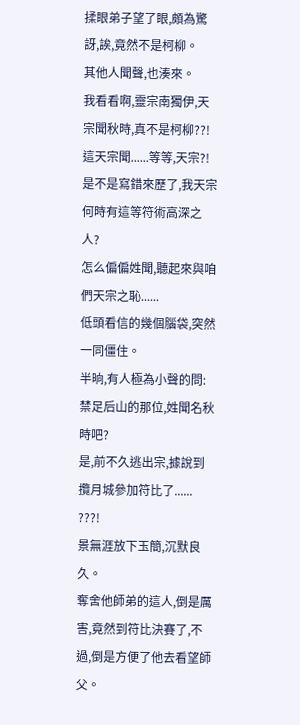揉眼弟子望了眼,頗為驚訝,誒,竟然不是柯柳。
其他人聞聲,也湊來。
我看看啊,靈宗南獨伊,天宗聞秋時,真不是柯柳??!
這天宗聞......等等,天宗?!
是不是寫錯來歷了,我天宗何時有這等符術高深之人?
怎么偏偏姓聞,聽起來與咱們天宗之恥......
低頭看信的幾個腦袋,突然一同僵住。
半晌,有人極為小聲的問:禁足后山的那位,姓聞名秋時吧?
是,前不久逃出宗,據說到攬月城參加符比了......
???!
景無涯放下玉簡,沉默良久。
奪舍他師弟的這人,倒是厲害,竟然到符比決賽了,不過,倒是方便了他去看望師父。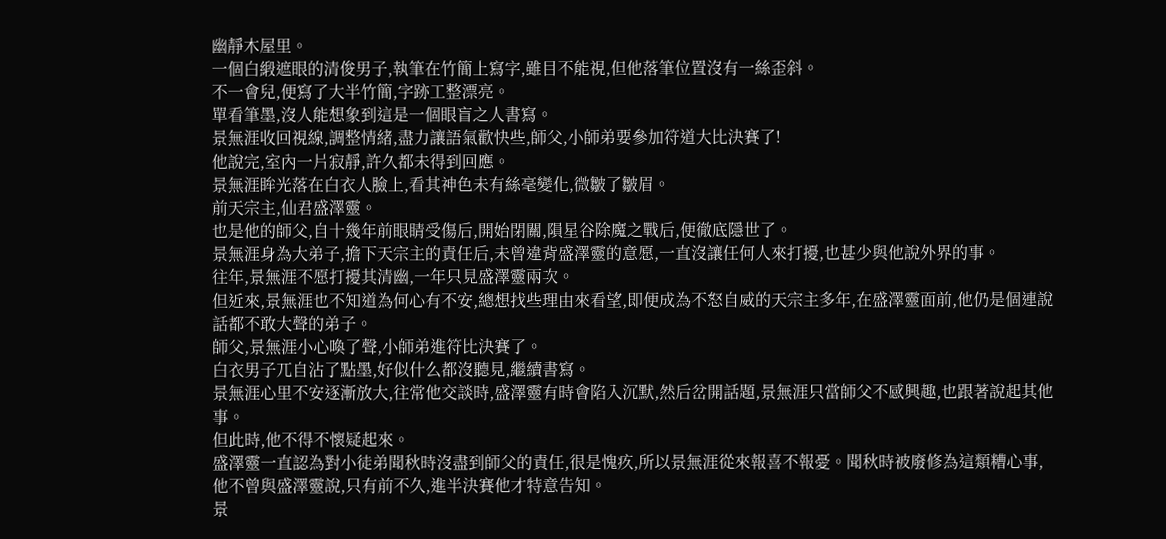幽靜木屋里。
一個白緞遮眼的清俊男子,執筆在竹簡上寫字,雖目不能視,但他落筆位置沒有一絲歪斜。
不一會兒,便寫了大半竹簡,字跡工整漂亮。
單看筆墨,沒人能想象到這是一個眼盲之人書寫。
景無涯收回視線,調整情緒,盡力讓語氣歡快些,師父,小師弟要參加符道大比決賽了!
他說完,室內一片寂靜,許久都未得到回應。
景無涯眸光落在白衣人臉上,看其神色未有絲毫變化,微皺了皺眉。
前天宗主,仙君盛澤靈。
也是他的師父,自十幾年前眼睛受傷后,開始閉關,隕星谷除魔之戰后,便徹底隱世了。
景無涯身為大弟子,擔下天宗主的責任后,未曾違背盛澤靈的意愿,一直沒讓任何人來打擾,也甚少與他說外界的事。
往年,景無涯不愿打擾其清幽,一年只見盛澤靈兩次。
但近來,景無涯也不知道為何心有不安,總想找些理由來看望,即便成為不怒自威的天宗主多年,在盛澤靈面前,他仍是個連說話都不敢大聲的弟子。
師父,景無涯小心喚了聲,小師弟進符比決賽了。
白衣男子兀自沾了點墨,好似什么都沒聽見,繼續書寫。
景無涯心里不安逐漸放大,往常他交談時,盛澤靈有時會陷入沉默,然后岔開話題,景無涯只當師父不感興趣,也跟著說起其他事。
但此時,他不得不懷疑起來。
盛澤靈一直認為對小徒弟聞秋時沒盡到師父的責任,很是愧疚,所以景無涯從來報喜不報憂。聞秋時被廢修為這類糟心事,他不曾與盛澤靈說,只有前不久,進半決賽他才特意告知。
景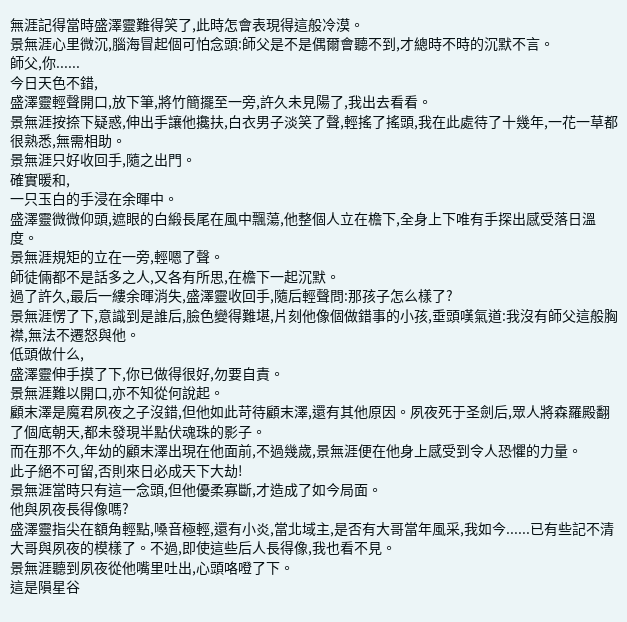無涯記得當時盛澤靈難得笑了,此時怎會表現得這般冷漠。
景無涯心里微沉,腦海冒起個可怕念頭:師父是不是偶爾會聽不到,才總時不時的沉默不言。
師父,你......
今日天色不錯,
盛澤靈輕聲開口,放下筆,將竹簡擺至一旁,許久未見陽了,我出去看看。
景無涯按捺下疑惑,伸出手讓他攙扶,白衣男子淡笑了聲,輕搖了搖頭,我在此處待了十幾年,一花一草都很熟悉,無需相助。
景無涯只好收回手,隨之出門。
確實暖和,
一只玉白的手浸在余暉中。
盛澤靈微微仰頭,遮眼的白緞長尾在風中飄蕩,他整個人立在檐下,全身上下唯有手探出感受落日溫度。
景無涯規矩的立在一旁,輕嗯了聲。
師徒倆都不是話多之人,又各有所思,在檐下一起沉默。
過了許久,最后一縷余暉消失,盛澤靈收回手,隨后輕聲問:那孩子怎么樣了?
景無涯愣了下,意識到是誰后,臉色變得難堪,片刻他像個做錯事的小孩,垂頭嘆氣道:我沒有師父這般胸襟,無法不遷怒與他。
低頭做什么,
盛澤靈伸手摸了下,你已做得很好,勿要自責。
景無涯難以開口,亦不知從何說起。
顧末澤是魔君夙夜之子沒錯,但他如此苛待顧末澤,還有其他原因。夙夜死于圣劍后,眾人將森羅殿翻了個底朝天,都未發現半點伏魂珠的影子。
而在那不久,年幼的顧末澤出現在他面前,不過幾歲,景無涯便在他身上感受到令人恐懼的力量。
此子絕不可留,否則來日必成天下大劫!
景無涯當時只有這一念頭,但他優柔寡斷,才造成了如今局面。
他與夙夜長得像嗎?
盛澤靈指尖在額角輕點,嗓音極輕,還有小炎,當北域主,是否有大哥當年風采,我如今......已有些記不清大哥與夙夜的模樣了。不過,即使這些后人長得像,我也看不見。
景無涯聽到夙夜從他嘴里吐出,心頭咯噔了下。
這是隕星谷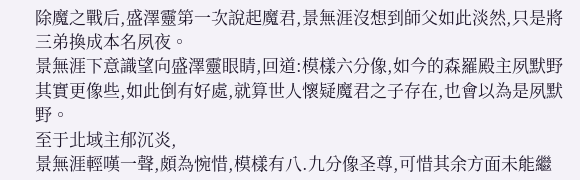除魔之戰后,盛澤靈第一次說起魔君,景無涯沒想到師父如此淡然,只是將三弟換成本名夙夜。
景無涯下意識望向盛澤靈眼睛,回道:模樣六分像,如今的森羅殿主夙默野其實更像些,如此倒有好處,就算世人懷疑魔君之子存在,也會以為是夙默野。
至于北域主郁沉炎,
景無涯輕嘆一聲,頗為惋惜,模樣有八.九分像圣尊,可惜其余方面未能繼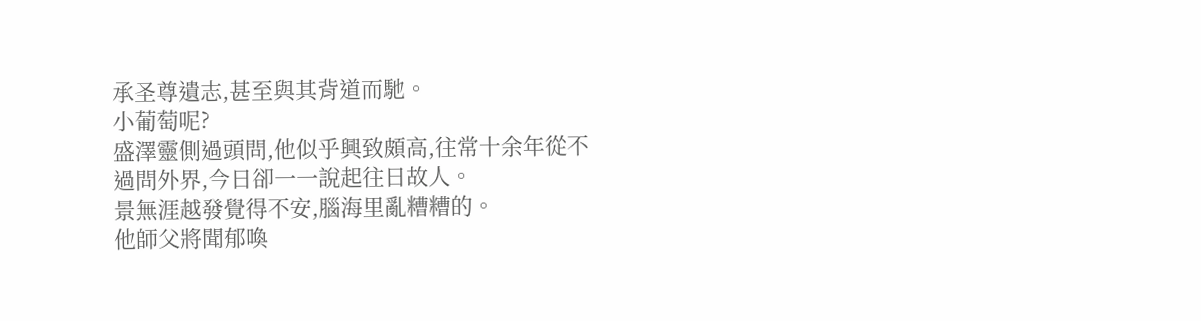承圣尊遺志,甚至與其背道而馳。
小葡萄呢?
盛澤靈側過頭問,他似乎興致頗高,往常十余年從不過問外界,今日卻一一說起往日故人。
景無涯越發覺得不安,腦海里亂糟糟的。
他師父將聞郁喚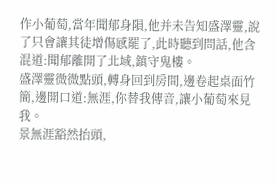作小葡萄,當年聞郁身隕,他并未告知盛澤靈,說了只會讓其徒增傷感罷了,此時聽到問話,他含混道:聞郁離開了北域,鎮守鬼樓。
盛澤靈微微點頭,轉身回到房間,邊卷起桌面竹簡,邊開口道:無涯,你替我傳音,讓小葡萄來見我。
景無涯豁然抬頭,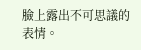臉上露出不可思議的表情。